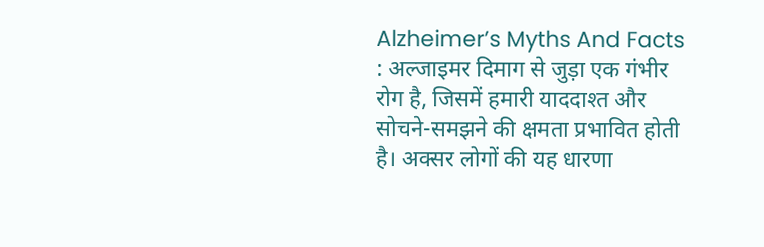Alzheimer’s Myths And Facts : अल्जाइमर दिमाग से जुड़ा एक गंभीर रोग है, जिसमें हमारी याददाश्त और सोचने-समझने की क्षमता प्रभावित होती है। अक्सर लोगों की यह धारणा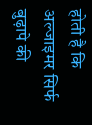होती है कि अल्जाइमर सिर्फ बुढ़ापे की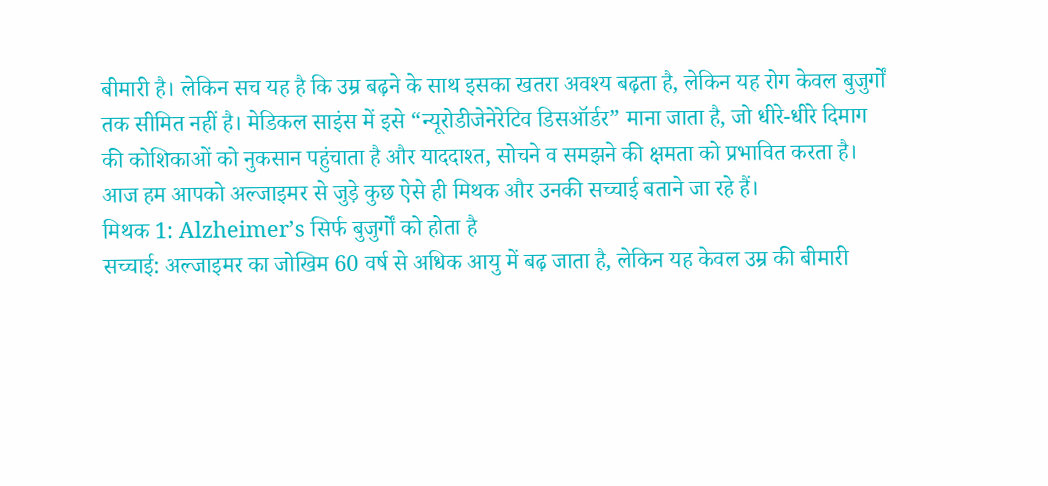बीमारी है। लेकिन सच यह है कि उम्र बढ़ने के साथ इसका खतरा अवश्य बढ़ता है, लेकिन यह रोग केवल बुजुर्गों तक सीमित नहीं है। मेडिकल साइंस में इसे “न्यूरोडीजेनेरेटिव डिसऑर्डर” माना जाता है, जो धीरे-धीरे दिमाग की कोशिकाओं को नुकसान पहुंचाता है और याददाश्त, सोचने व समझने की क्षमता को प्रभावित करता है। आज हम आपको अल्जाइमर से जुड़े कुछ ऐसे ही मिथक और उनकी सच्चाई बताने जा रहे हैं।
मिथक 1: Alzheimer’s सिर्फ बुजुर्गों को होता है
सच्चाई: अल्जाइमर का जोखिम 60 वर्ष से अधिक आयु में बढ़ जाता है, लेकिन यह केवल उम्र की बीमारी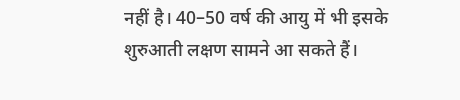नहीं है। 40–50 वर्ष की आयु में भी इसके शुरुआती लक्षण सामने आ सकते हैं।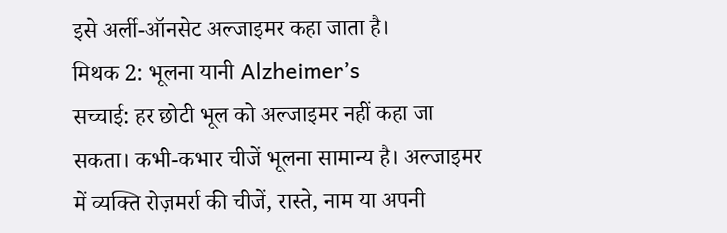इसे अर्ली-ऑनसेट अल्जाइमर कहा जाता है।
मिथक 2: भूलना यानी Alzheimer’s
सच्चाई: हर छोटी भूल को अल्जाइमर नहीं कहा जा सकता। कभी-कभार चीजें भूलना सामान्य है। अल्जाइमर में व्यक्ति रोज़मर्रा की चीजें, रास्ते, नाम या अपनी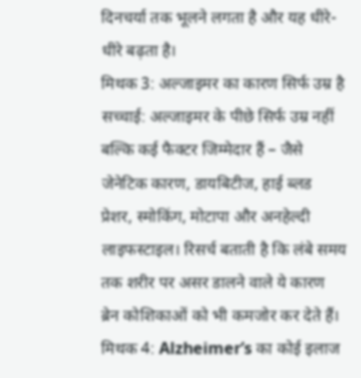दिनचर्या तक भूलने लगता है और यह धीरे-धीरे बढ़ता है।
मिथक 3: अल्जाइमर का कारण सिर्फ उम्र है
सच्चाई: अल्जाइमर के पीछे सिर्फ उम्र नहीं बल्कि कई फैक्टर जिम्मेदार हैं – जैसे जेनेटिक कारण, डायबिटीज, हाई ब्लड प्रेशर, स्मोकिंग, मोटापा और अनहेल्दी लाइफस्टाइल। रिसर्च बताती है कि लंबे समय तक शरीर पर असर डालने वाले ये कारण ब्रेन कोशिकाओं को भी कमजोर कर देते हैं।
मिथक 4: Alzheimer’s का कोई इलाज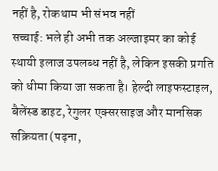नहीं है, रोकथाम भी संभव नहीं
सच्चाई: भले ही अभी तक अल्जाइमर का कोई स्थायी इलाज उपलब्ध नहीं है, लेकिन इसकी प्रगति को धीमा किया जा सकता है। हेल्दी लाइफस्टाइल, बैलेंस्ड डाइट, रेगुलर एक्सरसाइज और मानसिक सक्रियता (पढ़ना,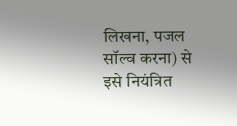लिखना, पजल सॉल्व करना) से इसे नियंत्रित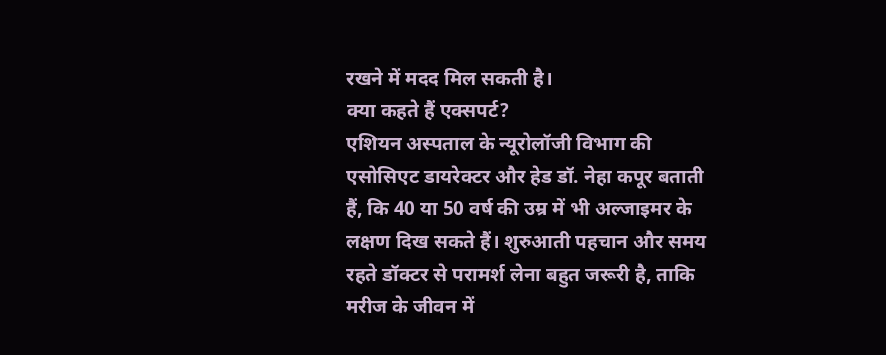रखने में मदद मिल सकती है।
क्या कहते हैं एक्सपर्ट?
एशियन अस्पताल के न्यूरोलॉजी विभाग की एसोसिएट डायरेक्टर और हेड डॉ. नेहा कपूर बताती हैं, कि 40 या 50 वर्ष की उम्र में भी अल्जाइमर के लक्षण दिख सकते हैं। शुरुआती पहचान और समय रहते डॉक्टर से परामर्श लेना बहुत जरूरी है, ताकि मरीज के जीवन में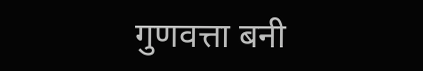गुणवत्ता बनी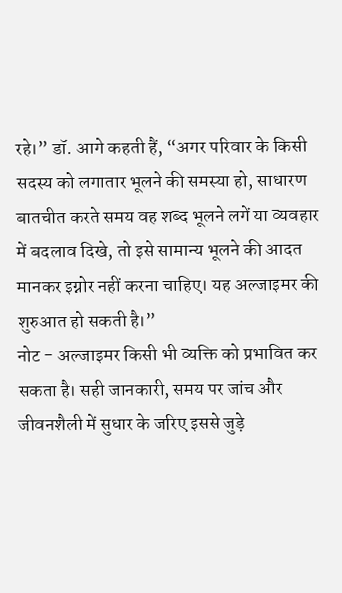रहे।” डॉ. आगे कहती हैं, “अगर परिवार के किसी सदस्य को लगातार भूलने की समस्या हो, साधारण बातचीत करते समय वह शब्द भूलने लगें या व्यवहार में बदलाव दिखे, तो इसे सामान्य भूलने की आदत मानकर इग्नोर नहीं करना चाहिए। यह अल्जाइमर की शुरुआत हो सकती है।”
नोट - अल्जाइमर किसी भी व्यक्ति को प्रभावित कर सकता है। सही जानकारी, समय पर जांच और जीवनशैली में सुधार के जरिए इससे जुड़े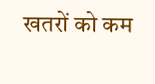खतरों को कम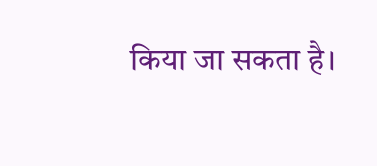किया जा सकता है।